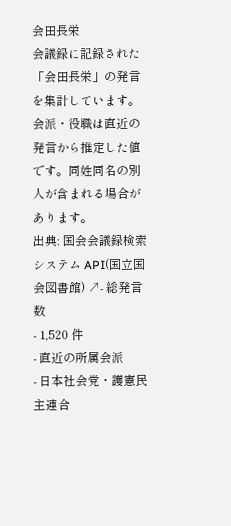会田長栄
会議録に記録された「会田長栄」の発言を集計しています。会派・役職は直近の発言から推定した値です。同姓同名の別人が含まれる場合があります。
出典: 国会会議録検索システム API(国立国会図書館) ↗- 総発言数
- 1,520 件
- 直近の所属会派
- 日本社会党・護憲民主連合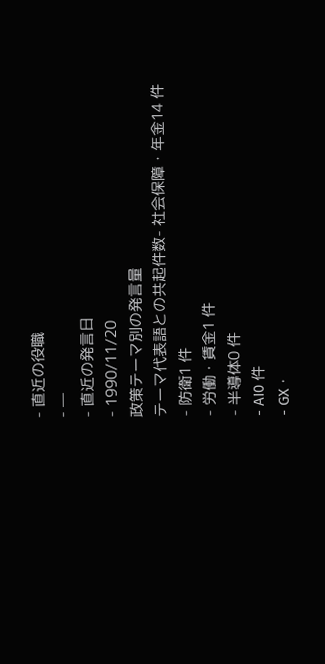- 直近の役職
- —
- 直近の発言日
- 1990/11/20
政策テーマ別の発言量
テーマ代表語との共起件数- 社会保障・年金14 件
- 防衛1 件
- 労働・賃金1 件
- 半導体0 件
- AI0 件
- GX・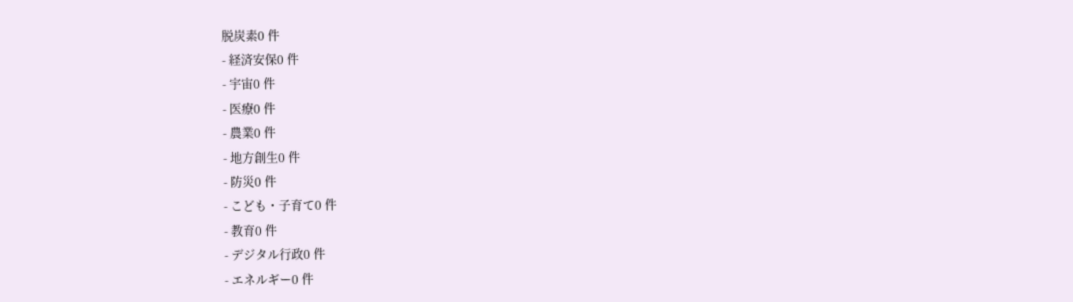脱炭素0 件
- 経済安保0 件
- 宇宙0 件
- 医療0 件
- 農業0 件
- 地方創生0 件
- 防災0 件
- こども・子育て0 件
- 教育0 件
- デジタル行政0 件
- エネルギー0 件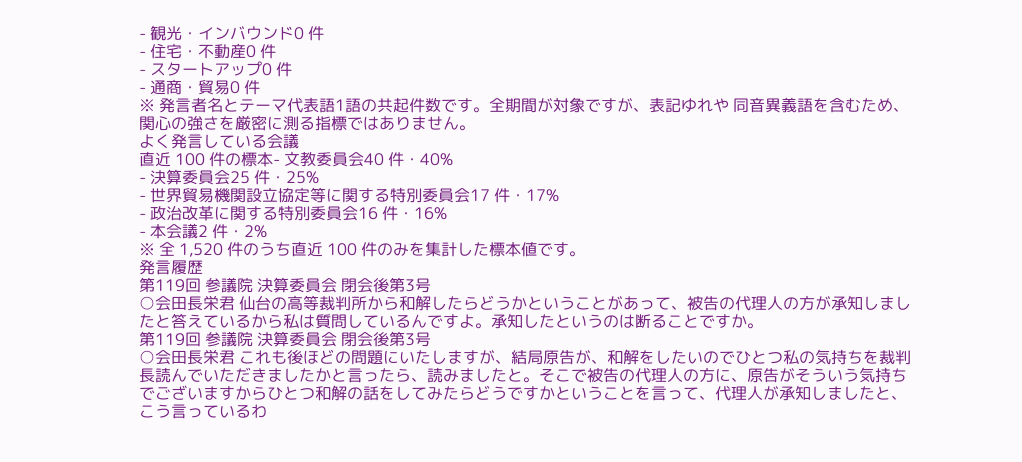- 観光・インバウンド0 件
- 住宅・不動産0 件
- スタートアップ0 件
- 通商・貿易0 件
※ 発言者名とテーマ代表語1語の共起件数です。全期間が対象ですが、表記ゆれや 同音異義語を含むため、関心の強さを厳密に測る指標ではありません。
よく発言している会議
直近 100 件の標本- 文教委員会40 件・40%
- 決算委員会25 件・25%
- 世界貿易機関設立協定等に関する特別委員会17 件・17%
- 政治改革に関する特別委員会16 件・16%
- 本会議2 件・2%
※ 全 1,520 件のうち直近 100 件のみを集計した標本値です。
発言履歴
第119回 参議院 決算委員会 閉会後第3号
○会田長栄君 仙台の高等裁判所から和解したらどうかということがあって、被告の代理人の方が承知しましたと答えているから私は質問しているんですよ。承知したというのは断ることですか。
第119回 参議院 決算委員会 閉会後第3号
○会田長栄君 これも後ほどの問題にいたしますが、結局原告が、和解をしたいのでひとつ私の気持ちを裁判長読んでいただきましたかと言ったら、読みましたと。そこで被告の代理人の方に、原告がそういう気持ちでございますからひとつ和解の話をしてみたらどうですかということを言って、代理人が承知しましたと、こう言っているわ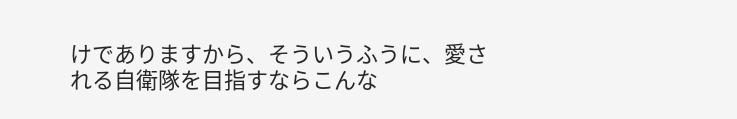けでありますから、そういうふうに、愛される自衛隊を目指すならこんな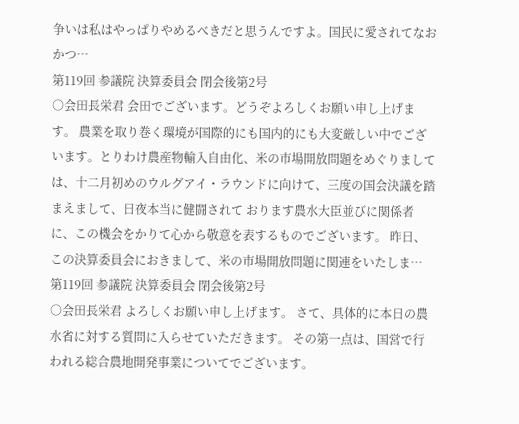争いは私はやっぱりやめるべきだと思うんですよ。国民に愛されてなおかつ…
第119回 参議院 決算委員会 閉会後第2号
○会田長栄君 会田でございます。どうぞよろしくお願い申し上げます。 農業を取り巻く環境が国際的にも国内的にも大変厳しい中でございます。とりわけ農産物輸入自由化、米の市場開放問題をめぐりましては、十二月初めのウルグアイ・ラウンドに向けて、三度の国会決議を踏まえまして、日夜本当に健闘されて おります農水大臣並びに関係者に、この機会をかりて心から敬意を表するものでございます。 昨日、この決算委員会におきまして、米の市場開放問題に関連をいたしま…
第119回 参議院 決算委員会 閉会後第2号
○会田長栄君 よろしくお願い申し上げます。 さて、具体的に本日の農水省に対する質問に入らせていただきます。 その第一点は、国営で行われる総合農地開発事業についてでございます。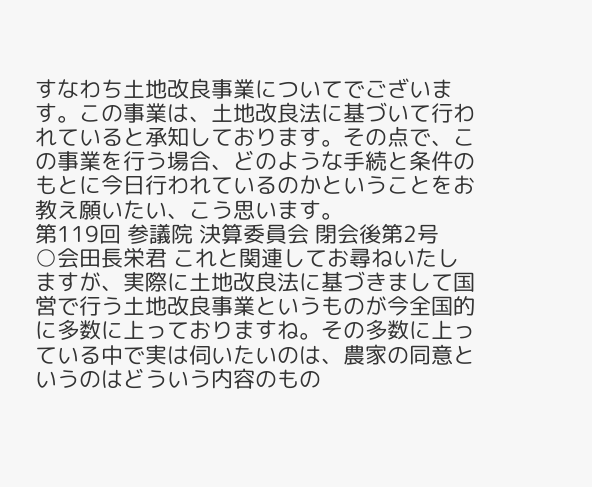すなわち土地改良事業についてでございます。この事業は、土地改良法に基づいて行われていると承知しております。その点で、この事業を行う場合、どのような手続と条件のもとに今日行われているのかということをお教え願いたい、こう思います。
第119回 参議院 決算委員会 閉会後第2号
○会田長栄君 これと関連してお尋ねいたしますが、実際に土地改良法に基づきまして国営で行う土地改良事業というものが今全国的に多数に上っておりますね。その多数に上っている中で実は伺いたいのは、農家の同意というのはどういう内容のもの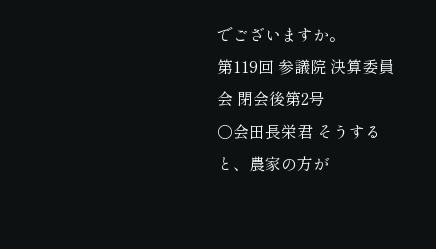でございますか。
第119回 参議院 決算委員会 閉会後第2号
○会田長栄君 そうすると、農家の方が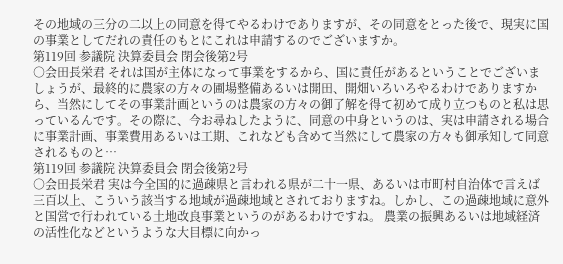その地域の三分の二以上の同意を得てやるわけでありますが、その同意をとった後で、現実に国の事業としてだれの責任のもとにこれは申請するのでございますか。
第119回 参議院 決算委員会 閉会後第2号
○会田長栄君 それは国が主体になって事業をするから、国に責任があるということでございましょうが、最終的に農家の方々の圃場整備あるいは開田、開畑いろいろやるわけでありますから、当然にしてその事業計画というのは農家の方々の御了解を得て初めて成り立つものと私は思っているんです。その際に、今お尋ねしたように、同意の中身というのは、実は申請される場合に事業計画、事業費用あるいは工期、これなども含めて当然にして農家の方々も御承知して同意されるものと…
第119回 参議院 決算委員会 閉会後第2号
○会田長栄君 実は今全国的に過疎県と言われる県が二十一県、あるいは市町村自治体で言えば三百以上、こういう該当する地域が過疎地域とされておりますね。しかし、この過疎地域に意外と国営で行われている土地改良事業というのがあるわけですね。 農業の振興あるいは地域経済の活性化などというような大目標に向かっ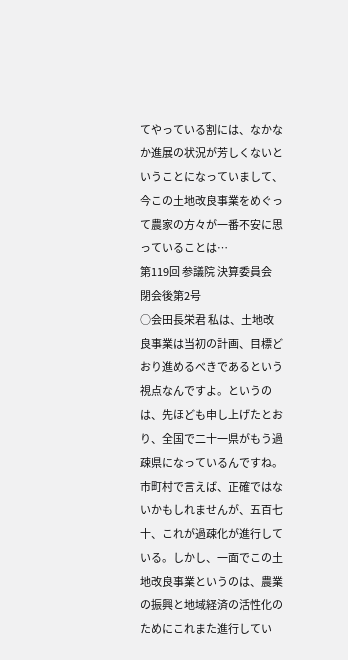てやっている割には、なかなか進展の状況が芳しくないということになっていまして、今この土地改良事業をめぐって農家の方々が一番不安に思っていることは…
第119回 参議院 決算委員会 閉会後第2号
○会田長栄君 私は、土地改良事業は当初の計画、目標どおり進めるべきであるという視点なんですよ。というのは、先ほども申し上げたとおり、全国で二十一県がもう過疎県になっているんですね。市町村で言えば、正確ではないかもしれませんが、五百七十、これが過疎化が進行している。しかし、一面でこの土地改良事業というのは、農業の振興と地域経済の活性化のためにこれまた進行してい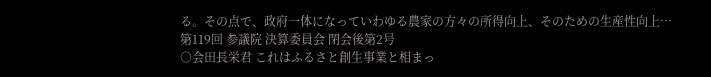る。その点で、政府一体になっていわゆる農家の方々の所得向上、そのための生産性向上…
第119回 参議院 決算委員会 閉会後第2号
○会田長栄君 これはふるさと創生事業と相まっ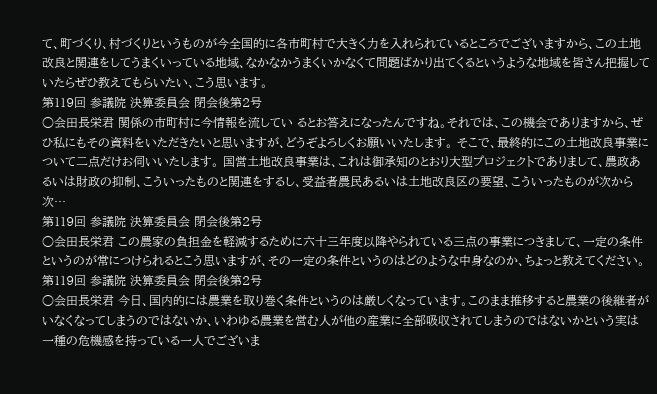て、町づくり、村づくりというものが今全国的に各市町村で大きく力を入れられているところでございますから、この土地改良と関連をしてうまくいっている地域、なかなかうまくいかなくて問題ばかり出てくるというような地域を皆さん把握していたらぜひ教えてもらいたい、こう思います。
第119回 参議院 決算委員会 閉会後第2号
○会田長栄君 関係の市町村に今情報を流してい るとお答えになったんですね。それでは、この機会でありますから、ぜひ私にもその資料をいただきたいと思いますが、どうぞよろしくお願いいたします。 そこで、最終的にこの土地改良事業について二点だけお伺いいたします。 国営土地改良事業は、これは御承知のとおり大型プロジェクトでありまして、農政あるいは財政の抑制、こういったものと関連をするし、受益者農民あるいは土地改良区の要望、こういったものが次から次…
第119回 参議院 決算委員会 閉会後第2号
○会田長栄君 この農家の負担金を軽減するために六十三年度以降やられている三点の事業につきまして、一定の条件というのが常につけられるとこう思いますが、その一定の条件というのはどのような中身なのか、ちょっと教えてください。
第119回 参議院 決算委員会 閉会後第2号
○会田長栄君 今日、国内的には農業を取り巻く条件というのは厳しくなっています。このまま推移すると農業の後継者がいなくなってしまうのではないか、いわゆる農業を営む人が他の産業に全部吸収されてしまうのではないかという実は一種の危機感を持っている一人でございま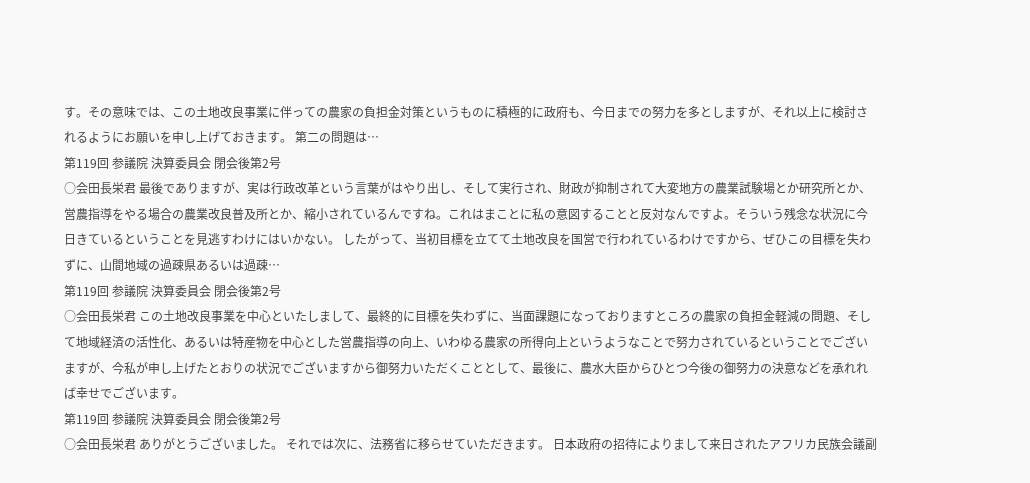す。その意味では、この土地改良事業に伴っての農家の負担金対策というものに積極的に政府も、今日までの努力を多としますが、それ以上に検討されるようにお願いを申し上げておきます。 第二の問題は…
第119回 参議院 決算委員会 閉会後第2号
○会田長栄君 最後でありますが、実は行政改革という言葉がはやり出し、そして実行され、財政が抑制されて大変地方の農業試験場とか研究所とか、営農指導をやる場合の農業改良普及所とか、縮小されているんですね。これはまことに私の意図することと反対なんですよ。そういう残念な状況に今日きているということを見逃すわけにはいかない。 したがって、当初目標を立てて土地改良を国営で行われているわけですから、ぜひこの目標を失わずに、山間地域の過疎県あるいは過疎…
第119回 参議院 決算委員会 閉会後第2号
○会田長栄君 この土地改良事業を中心といたしまして、最終的に目標を失わずに、当面課題になっておりますところの農家の負担金軽減の問題、そして地域経済の活性化、あるいは特産物を中心とした営農指導の向上、いわゆる農家の所得向上というようなことで努力されているということでございますが、今私が申し上げたとおりの状況でございますから御努力いただくこととして、最後に、農水大臣からひとつ今後の御努力の決意などを承れれば幸せでございます。
第119回 参議院 決算委員会 閉会後第2号
○会田長栄君 ありがとうございました。 それでは次に、法務省に移らせていただきます。 日本政府の招待によりまして来日されたアフリカ民族会議副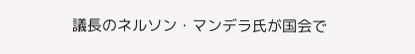議長のネルソン・マンデラ氏が国会で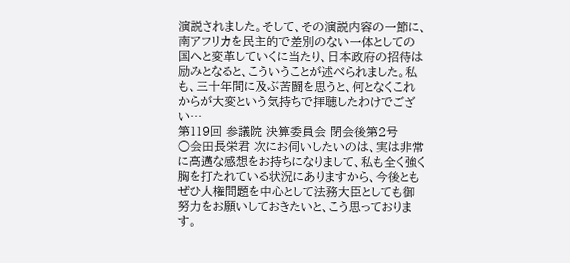演説されました。そして、その演説内容の一節に、南アフリカを民主的で差別のない一体としての国へと変革していくに当たり、日本政府の招待は励みとなると、こういうことが述べられました。私も、三十年間に及ぶ苦闘を思うと、何となくこれからが大変という気持ちで拝聴したわけでござい…
第119回 参議院 決算委員会 閉会後第2号
○会田長栄君 次にお伺いしたいのは、実は非常に高邁な感想をお持ちになりまして、私も全く強く胸を打たれている状況にありますから、今後ともぜひ人権問題を中心として法務大臣としても御努力をお願いしておきたいと、こう思っております。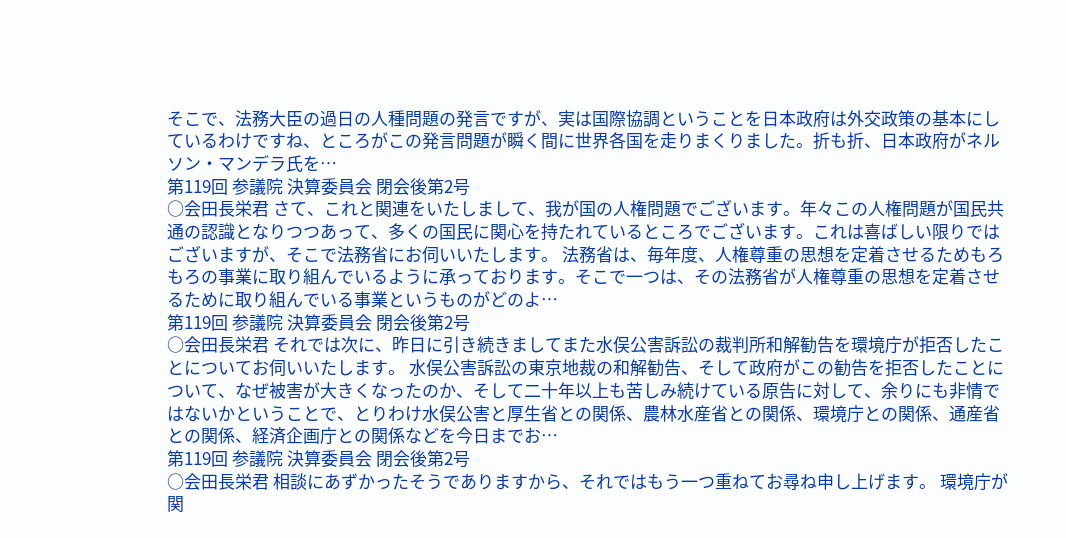そこで、法務大臣の過日の人種問題の発言ですが、実は国際協調ということを日本政府は外交政策の基本にしているわけですね、ところがこの発言問題が瞬く間に世界各国を走りまくりました。折も折、日本政府がネルソン・マンデラ氏を…
第119回 参議院 決算委員会 閉会後第2号
○会田長栄君 さて、これと関連をいたしまして、我が国の人権問題でございます。年々この人権問題が国民共通の認識となりつつあって、多くの国民に関心を持たれているところでございます。これは喜ばしい限りではございますが、そこで法務省にお伺いいたします。 法務省は、毎年度、人権尊重の思想を定着させるためもろもろの事業に取り組んでいるように承っております。そこで一つは、その法務省が人権尊重の思想を定着させるために取り組んでいる事業というものがどのよ…
第119回 参議院 決算委員会 閉会後第2号
○会田長栄君 それでは次に、昨日に引き続きましてまた水俣公害訴訟の裁判所和解勧告を環境庁が拒否したことについてお伺いいたします。 水俣公害訴訟の東京地裁の和解勧告、そして政府がこの勧告を拒否したことについて、なぜ被害が大きくなったのか、そして二十年以上も苦しみ続けている原告に対して、余りにも非情ではないかということで、とりわけ水俣公害と厚生省との関係、農林水産省との関係、環境庁との関係、通産省との関係、経済企画庁との関係などを今日までお…
第119回 参議院 決算委員会 閉会後第2号
○会田長栄君 相談にあずかったそうでありますから、それではもう一つ重ねてお尋ね申し上げます。 環境庁が関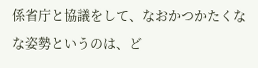係省庁と協議をして、なおかつかたくなな姿勢というのは、ど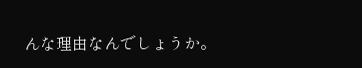んな理由なんでしょうか。